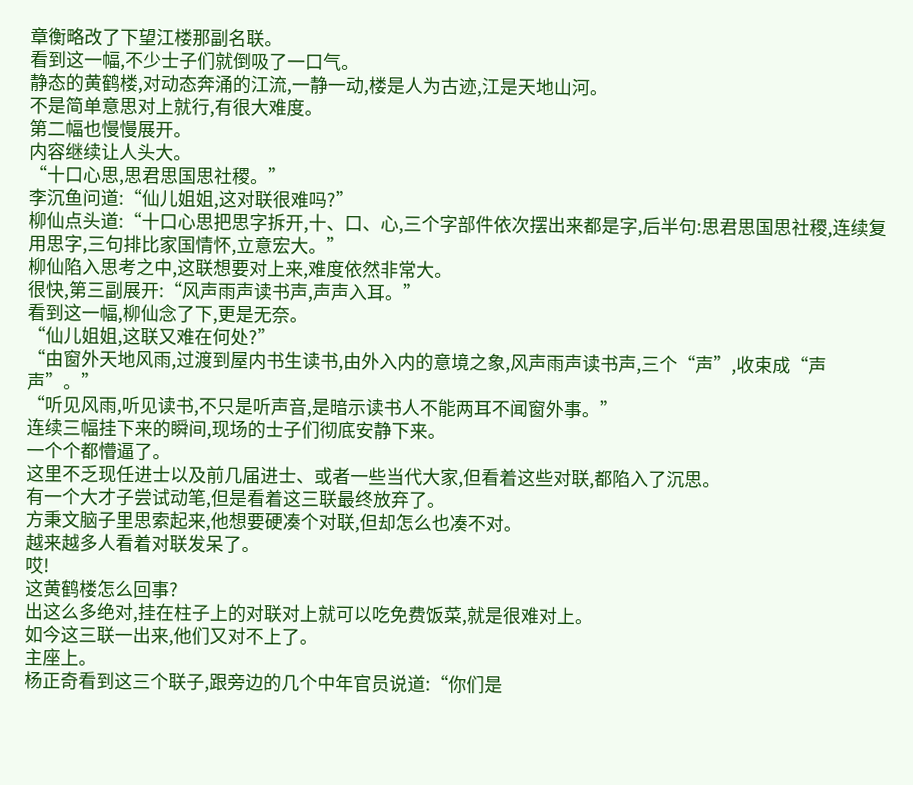章衡略改了下望江楼那副名联。
看到这一幅,不少士子们就倒吸了一口气。
静态的黄鹤楼,对动态奔涌的江流,一静一动,楼是人为古迹,江是天地山河。
不是简单意思对上就行,有很大难度。
第二幅也慢慢展开。
内容继续让人头大。
“十口心思,思君思国思社稷。”
李沉鱼问道:“仙儿姐姐,这对联很难吗?”
柳仙点头道:“十口心思把思字拆开,十、口、心,三个字部件依次摆出来都是字,后半句:思君思国思社稷,连续复用思字,三句排比家国情怀,立意宏大。”
柳仙陷入思考之中,这联想要对上来,难度依然非常大。
很快,第三副展开:“风声雨声读书声,声声入耳。”
看到这一幅,柳仙念了下,更是无奈。
“仙儿姐姐,这联又难在何处?”
“由窗外天地风雨,过渡到屋内书生读书,由外入内的意境之象,风声雨声读书声,三个“声”,收束成“声声”。”
“听见风雨,听见读书,不只是听声音,是暗示读书人不能两耳不闻窗外事。”
连续三幅挂下来的瞬间,现场的士子们彻底安静下来。
一个个都懵逼了。
这里不乏现任进士以及前几届进士、或者一些当代大家,但看着这些对联,都陷入了沉思。
有一个大才子尝试动笔,但是看着这三联最终放弃了。
方秉文脑子里思索起来,他想要硬凑个对联,但却怎么也凑不对。
越来越多人看着对联发呆了。
哎!
这黄鹤楼怎么回事?
出这么多绝对,挂在柱子上的对联对上就可以吃免费饭菜,就是很难对上。
如今这三联一出来,他们又对不上了。
主座上。
杨正奇看到这三个联子,跟旁边的几个中年官员说道:“你们是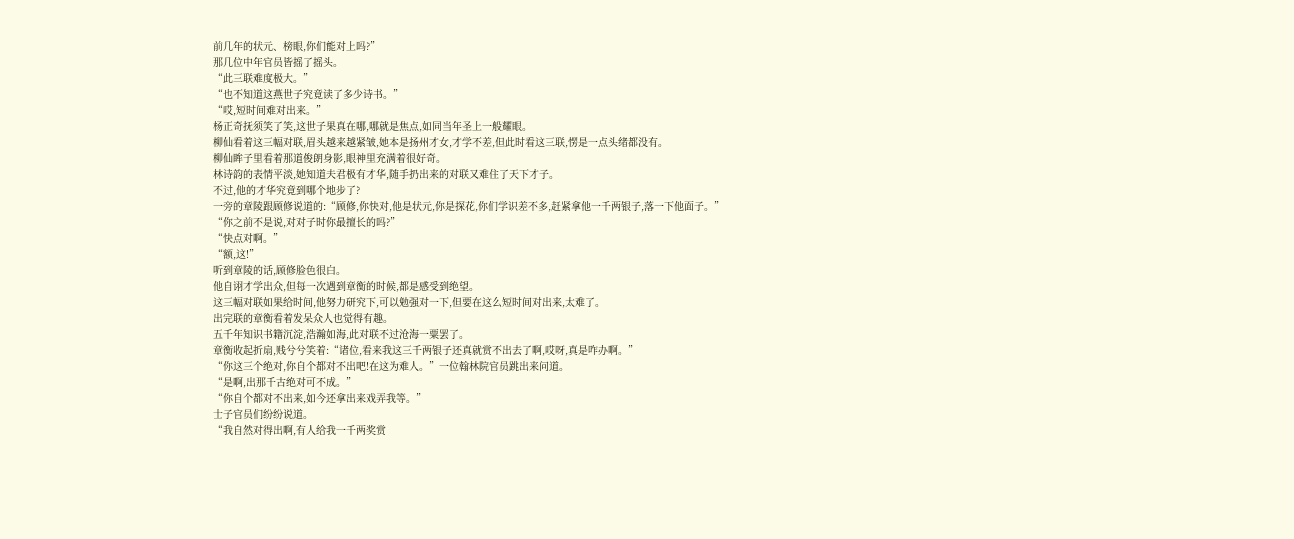前几年的状元、榜眼,你们能对上吗?”
那几位中年官员皆摇了摇头。
“此三联难度极大。”
“也不知道这燕世子究竟读了多少诗书。”
“哎,短时间难对出来。”
杨正奇抚须笑了笑,这世子果真在哪,哪就是焦点,如同当年圣上一般耀眼。
柳仙看着这三幅对联,眉头越来越紧皱,她本是扬州才女,才学不差,但此时看这三联,愣是一点头绪都没有。
柳仙眸子里看着那道俊朗身影,眼神里充满着很好奇。
林诗韵的表情平淡,她知道夫君极有才华,随手扔出来的对联又难住了天下才子。
不过,他的才华究竟到哪个地步了?
一旁的章陵跟顾修说道的:“顾修,你快对,他是状元,你是探花,你们学识差不多,赶紧拿他一千两银子,落一下他面子。”
“你之前不是说,对对子时你最擅长的吗?”
“快点对啊。”
“额,这!”
听到章陵的话,顾修脸色很白。
他自诩才学出众,但每一次遇到章衡的时候,都是感受到绝望。
这三幅对联如果给时间,他努力研究下,可以勉强对一下,但要在这么短时间对出来,太难了。
出完联的章衡看着发呆众人也觉得有趣。
五千年知识书籍沉淀,浩瀚如海,此对联不过沧海一粟罢了。
章衡收起折扇,贱兮兮笑着:“诸位,看来我这三千两银子还真就赏不出去了啊,哎呀,真是咋办啊。”
“你这三个绝对,你自个都对不出吧!在这为难人。”一位翰林院官员跳出来问道。
“是啊,出那千古绝对可不成。”
“你自个都对不出来,如今还拿出来戏弄我等。”
士子官员们纷纷说道。
“我自然对得出啊,有人给我一千两奖赏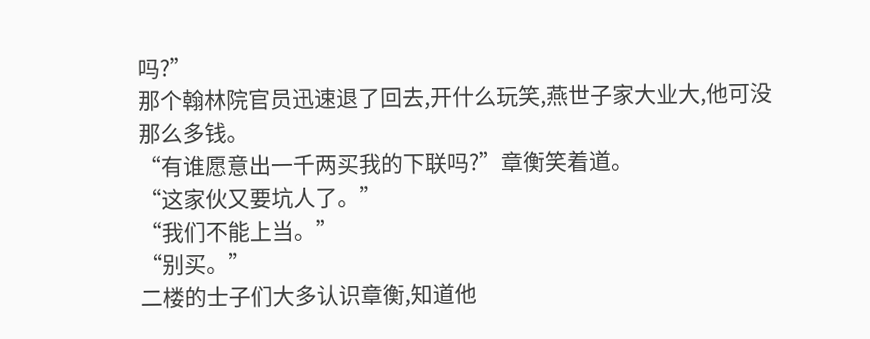吗?”
那个翰林院官员迅速退了回去,开什么玩笑,燕世子家大业大,他可没那么多钱。
“有谁愿意出一千两买我的下联吗?”章衡笑着道。
“这家伙又要坑人了。”
“我们不能上当。”
“别买。”
二楼的士子们大多认识章衡,知道他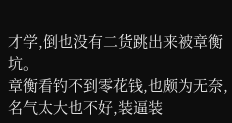才学,倒也没有二货跳出来被章衡坑。
章衡看钓不到零花钱,也颇为无奈,名气太大也不好,装逼装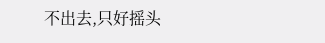不出去,只好摇头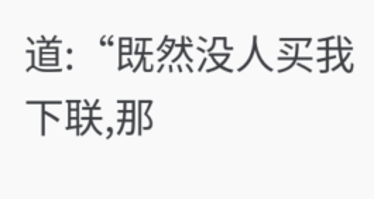道:“既然没人买我下联,那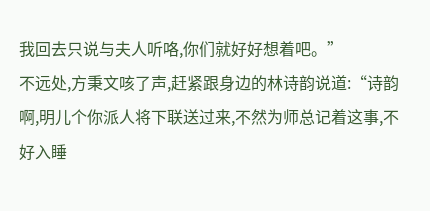我回去只说与夫人听咯,你们就好好想着吧。”
不远处,方秉文咳了声,赶紧跟身边的林诗韵说道:“诗韵啊,明儿个你派人将下联送过来,不然为师总记着这事,不好入睡